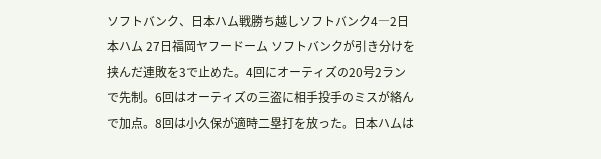ソフトバンク、日本ハム戦勝ち越しソフトバンク4―2日本ハム 27日福岡ヤフードーム ソフトバンクが引き分けを挟んだ連敗を3で止めた。4回にオーティズの20号2ランで先制。6回はオーティズの三盗に相手投手のミスが絡んで加点。8回は小久保が適時二塁打を放った。日本ハムは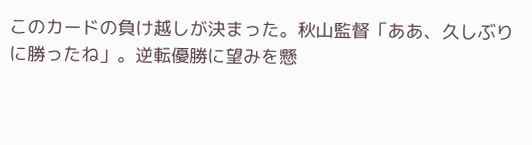このカードの負け越しが決まった。秋山監督「ああ、久しぶりに勝ったね」。逆転優勝に望みを懸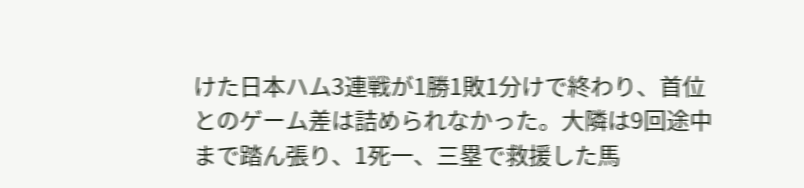けた日本ハム3連戦が1勝1敗1分けで終わり、首位とのゲーム差は詰められなかった。大隣は9回途中まで踏ん張り、1死一、三塁で救援した馬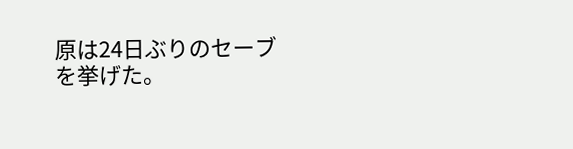原は24日ぶりのセーブを挙げた。